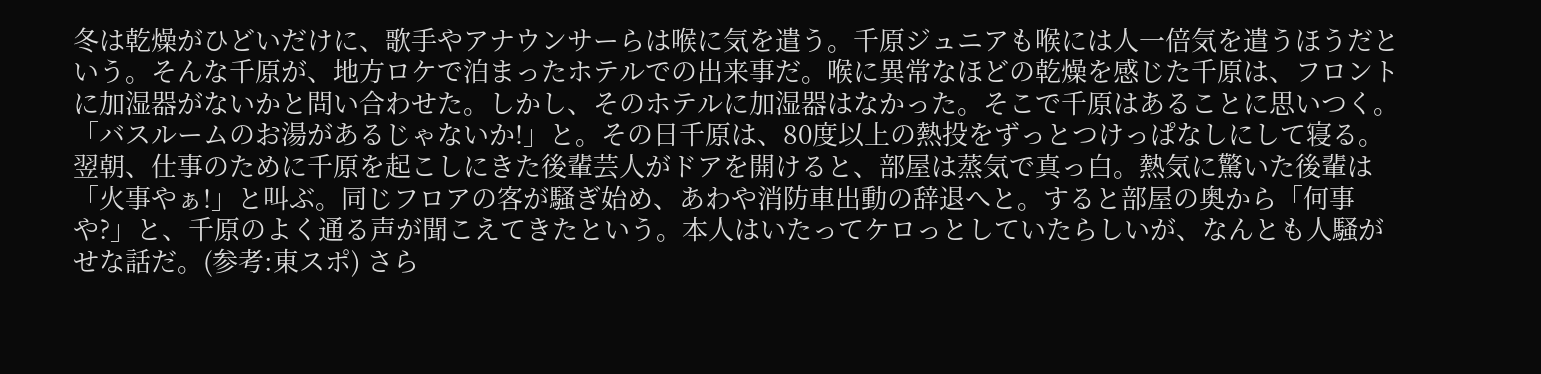冬は乾燥がひどいだけに、歌手やアナウンサーらは喉に気を遣う。千原ジュニアも喉には人一倍気を遣うほうだという。そんな千原が、地方ロケで泊まったホテルでの出来事だ。喉に異常なほどの乾燥を感じた千原は、フロントに加湿器がないかと問い合わせた。しかし、そのホテルに加湿器はなかった。そこで千原はあることに思いつく。「バスルームのお湯があるじゃないか!」と。その日千原は、80度以上の熱投をずっとつけっぱなしにして寝る。
翌朝、仕事のために千原を起こしにきた後輩芸人がドアを開けると、部屋は蒸気で真っ白。熱気に驚いた後輩は「火事やぁ!」と叫ぶ。同じフロアの客が騒ぎ始め、あわや消防車出動の辞退へと。すると部屋の奥から「何事や?」と、千原のよく通る声が聞こえてきたという。本人はいたってケロっとしていたらしいが、なんとも人騒がせな話だ。(参考:東スポ) さら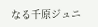なる千原ジュニ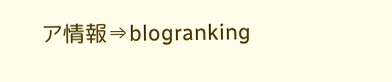ア情報⇒blogranking